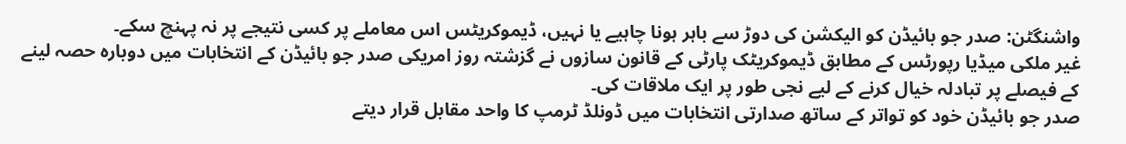واشنگٹن: صدر جو بائیڈن کو الیکشن کی دوڑ سے باہر ہونا چاہیے یا نہیں، ڈیموکریٹس اس معاملے پر کسی نتیجے پر نہ پہنچ سکے۔
غیر ملکی میڈیا رپورٹس کے مطابق ڈیموکریٹک پارٹی کے قانون سازوں نے گزشتہ روز امریکی صدر جو بائیڈن کے انتخابات میں دوبارہ حصہ لینے کے فیصلے پر تبادلہ خیال کرنے کے لیے نجی طور پر ایک ملاقات کی۔
صدر جو بائیڈن خود کو تواتر کے ساتھ صدارتی انتخابات میں ڈونلڈ ٹرمپ کا واحد مقابل قرار دیتے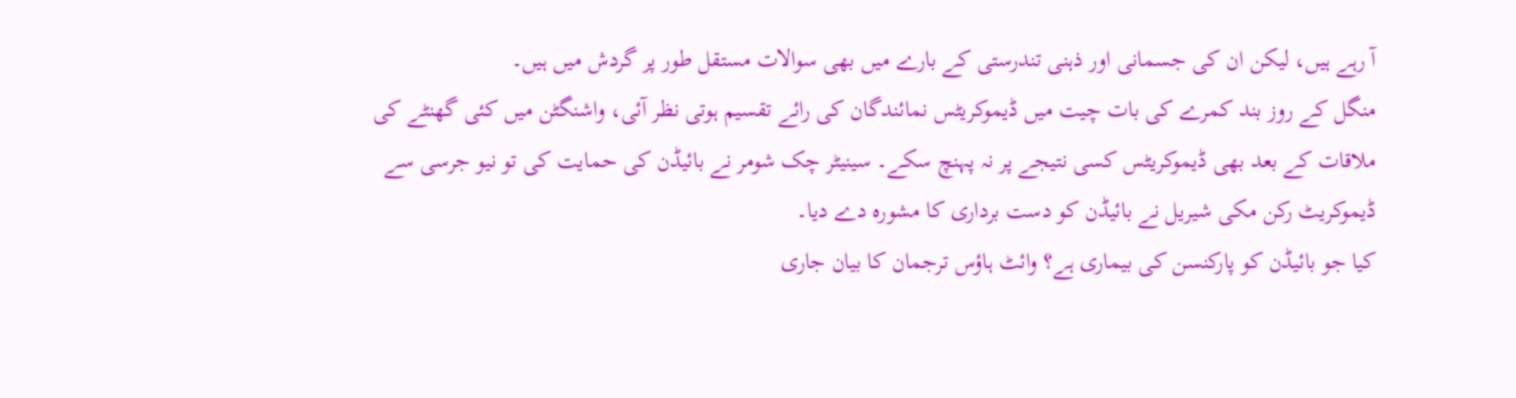آ رہے ہیں، لیکن ان کی جسمانی اور ذہنی تندرستی کے بارے میں بھی سوالات مستقل طور پر گردش میں ہیں۔
منگل کے روز بند کمرے کی بات چیت میں ڈیموکریٹس نمائندگان کی رائے تقسیم ہوتی نظر آئی، واشنگٹن میں کئی گھنٹے کی ملاقات کے بعد بھی ڈیموکریٹس کسی نتیجے پر نہ پہنچ سکے۔ سینیٹر چک شومر نے بائیڈن کی حمایت کی تو نیو جرسی سے ڈیموکریٹ رکن مکی شیریل نے بائیڈن کو دست برداری کا مشورہ دے دیا۔
کیا جو بائیڈن کو پارکنسن کی بیماری ہے؟ وائٹ ہاؤس ترجمان کا بیان جاری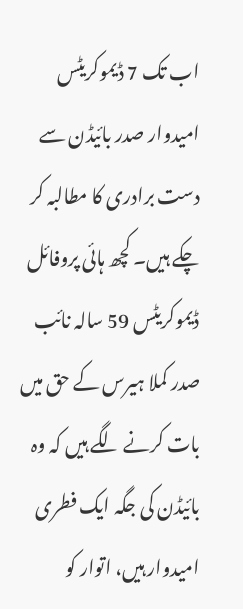اب تک 7 ڈیموکریٹس امیدوار صدر بائیڈن سے دست برادری کا مطالبہ کر چکے ہیں۔ کچھ ہائی پروفائل ڈیموکریٹس 59 سالہ نائب صدر کملا ہیرس کے حق میں بات کرنے لگے ہیں کہ وہ بائیڈن کی جگہ ایک فطری امیدوار ہیں، اتوار کو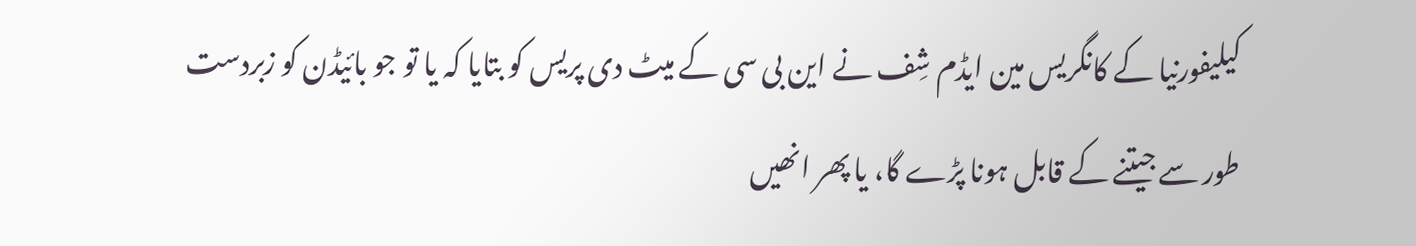کیلیفورنیا کے کانگریس مین ایڈم شِف نے این بی سی کے میٹ دی پریس کو بتایا کہ یا تو جو بائیڈن کو زبردست طور سے جیتنے کے قابل ہونا پڑے گا، یا پھر انھیں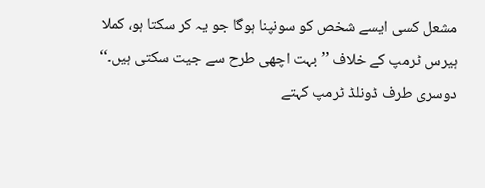مشعل کسی ایسے شخص کو سونپنا ہوگا جو یہ کر سکتا ہو، کملا ہیرس ٹرمپ کے خلاف ’’بہت اچھی طرح سے جیت سکتی ہیں۔‘‘
دوسری طرف ڈونلڈ ٹرمپ کہتے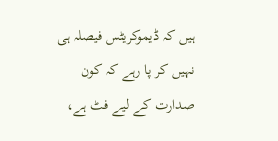ہیں کہ ڈیموکریٹس فیصلہ ہی نہیں کر پا رہے کہ کون صدارت کے لیے فٹ ہے،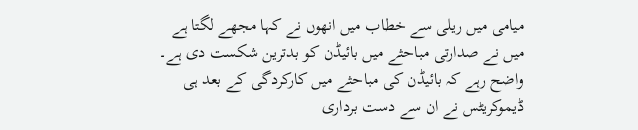میامی میں ریلی سے خطاب میں انھوں نے کہا مجھے لگتا ہے میں نے صدارتی مباحثے میں بائیڈن کو بدترین شکست دی ہے۔ واضح رہے کہ بائیڈن کی مباحثے میں کارکردگی کے بعد ہی ڈیموکریٹس نے ان سے دست برداری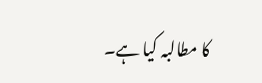کا مطالبہ کیا ہے۔